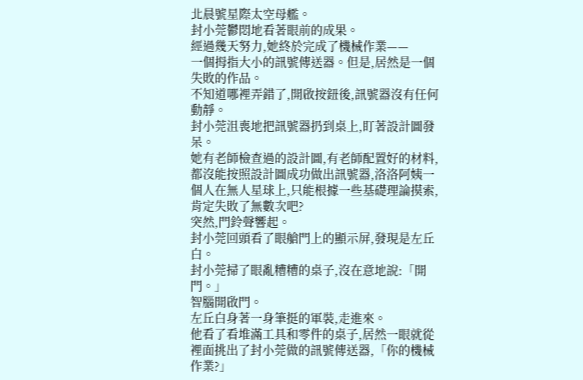北晨號星際太空母艦。
封小莞鬱悶地看著眼前的成果。
經過幾天努力,她終於完成了機械作業——
一個拇指大小的訊號傳送器。但是,居然是一個失敗的作品。
不知道哪裡弄錯了,開啟按鈕後,訊號器沒有任何動靜。
封小莞沮喪地把訊號器扔到桌上,盯著設計圖發呆。
她有老師檢查過的設計圖,有老師配置好的材料,都沒能按照設計圖成功做出訊號器,洛洛阿姨一個人在無人星球上,只能根據一些基礎理論摸索,肯定失敗了無數次吧?
突然,門鈴聲響起。
封小莞回頭看了眼艙門上的顯示屏,發現是左丘白。
封小莞掃了眼亂糟糟的桌子,沒在意地說:「開門。」
智腦開啟門。
左丘白身著一身筆挺的軍裝,走進來。
他看了看堆滿工具和零件的桌子,居然一眼就從裡面挑出了封小莞做的訊號傳送器,「你的機械作業?」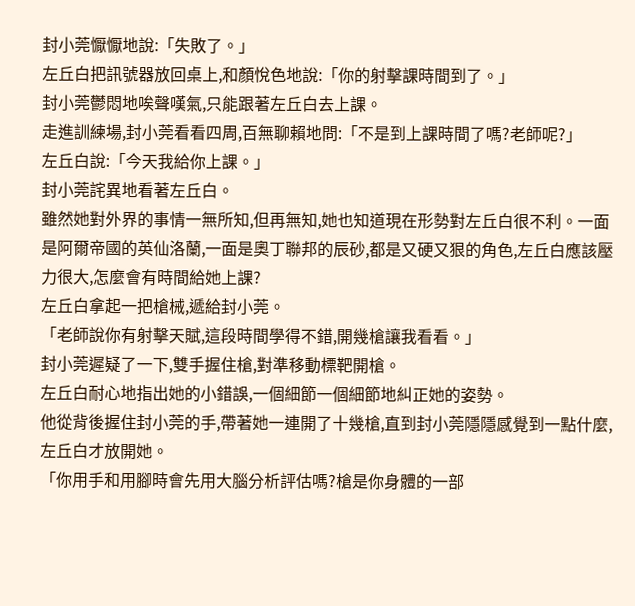封小莞懨懨地說:「失敗了。」
左丘白把訊號器放回桌上,和顏悅色地說:「你的射擊課時間到了。」
封小莞鬱悶地唉聲嘆氣,只能跟著左丘白去上課。
走進訓練場,封小莞看看四周,百無聊賴地問:「不是到上課時間了嗎?老師呢?」
左丘白說:「今天我給你上課。」
封小莞詫異地看著左丘白。
雖然她對外界的事情一無所知,但再無知,她也知道現在形勢對左丘白很不利。一面是阿爾帝國的英仙洛蘭,一面是奧丁聯邦的辰砂,都是又硬又狠的角色,左丘白應該壓力很大,怎麼會有時間給她上課?
左丘白拿起一把槍械,遞給封小莞。
「老師說你有射擊天賦,這段時間學得不錯,開幾槍讓我看看。」
封小莞遲疑了一下,雙手握住槍,對準移動標靶開槍。
左丘白耐心地指出她的小錯誤,一個細節一個細節地糾正她的姿勢。
他從背後握住封小莞的手,帶著她一連開了十幾槍,直到封小莞隱隱感覺到一點什麼,左丘白才放開她。
「你用手和用腳時會先用大腦分析評估嗎?槍是你身體的一部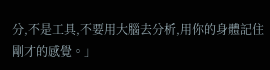分,不是工具,不要用大腦去分析,用你的身體記住剛才的感覺。」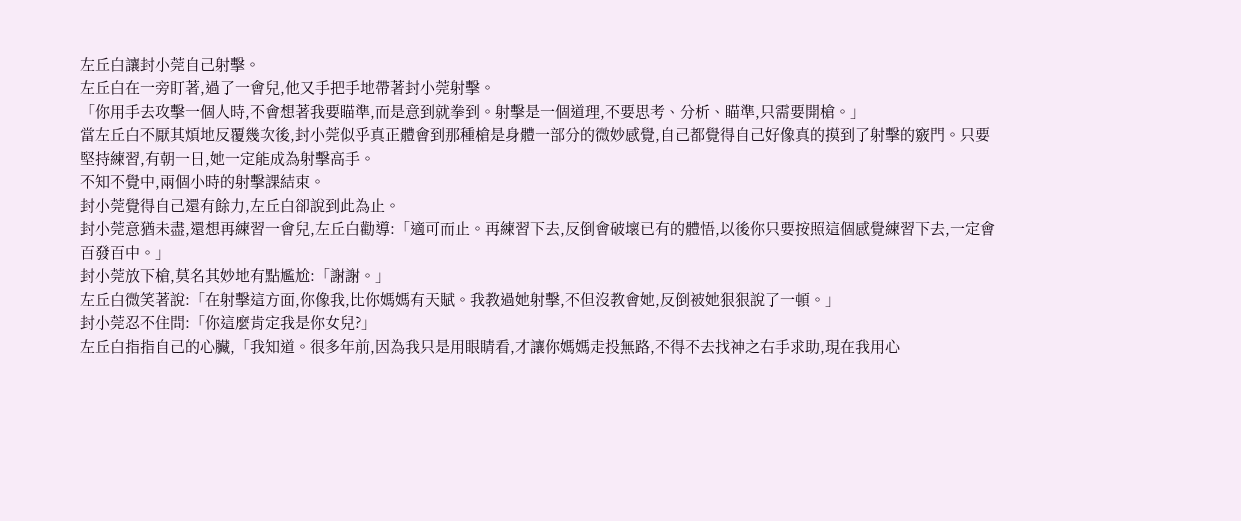左丘白讓封小莞自己射擊。
左丘白在一旁盯著,過了一會兒,他又手把手地帶著封小莞射擊。
「你用手去攻擊一個人時,不會想著我要瞄準,而是意到就拳到。射擊是一個道理,不要思考、分析、瞄準,只需要開槍。」
當左丘白不厭其煩地反覆幾次後,封小莞似乎真正體會到那種槍是身體一部分的微妙感覺,自己都覺得自己好像真的摸到了射擊的竅門。只要堅持練習,有朝一日,她一定能成為射擊高手。
不知不覺中,兩個小時的射擊課結束。
封小莞覺得自己還有餘力,左丘白卻說到此為止。
封小莞意猶未盡,還想再練習一會兒,左丘白勸導:「適可而止。再練習下去,反倒會破壞已有的體悟,以後你只要按照這個感覺練習下去,一定會百發百中。」
封小莞放下槍,莫名其妙地有點尷尬:「謝謝。」
左丘白微笑著說:「在射擊這方面,你像我,比你媽媽有天賦。我教過她射擊,不但沒教會她,反倒被她狠狠說了一頓。」
封小莞忍不住問:「你這麼肯定我是你女兒?」
左丘白指指自己的心臟,「我知道。很多年前,因為我只是用眼睛看,才讓你媽媽走投無路,不得不去找神之右手求助,現在我用心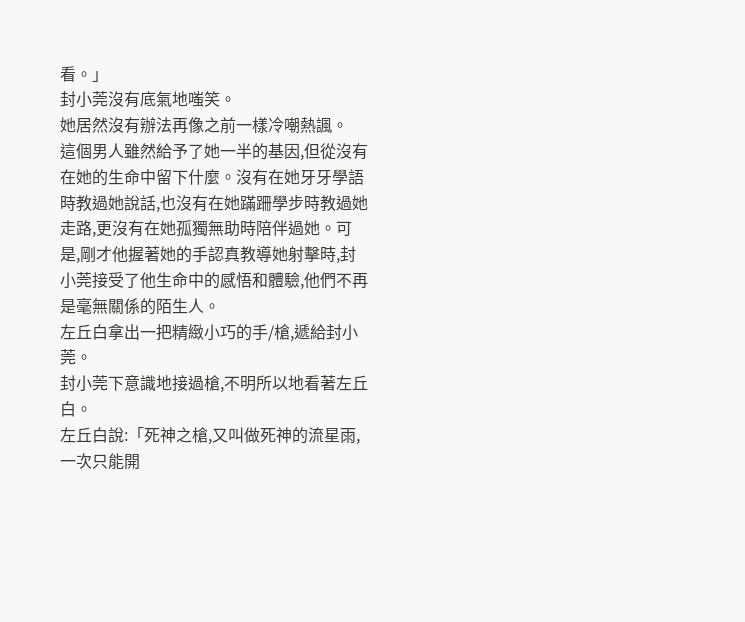看。」
封小莞沒有底氣地嗤笑。
她居然沒有辦法再像之前一樣冷嘲熱諷。
這個男人雖然給予了她一半的基因,但從沒有在她的生命中留下什麼。沒有在她牙牙學語時教過她說話,也沒有在她蹣跚學步時教過她走路,更沒有在她孤獨無助時陪伴過她。可是,剛才他握著她的手認真教導她射擊時,封小莞接受了他生命中的感悟和體驗,他們不再是毫無關係的陌生人。
左丘白拿出一把精緻小巧的手/槍,遞給封小莞。
封小莞下意識地接過槍,不明所以地看著左丘白。
左丘白說:「死神之槍,又叫做死神的流星雨,一次只能開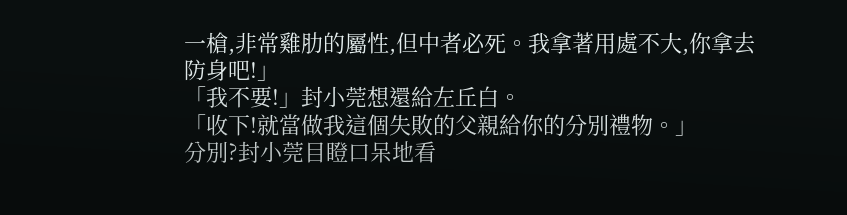一槍,非常雞肋的屬性,但中者必死。我拿著用處不大,你拿去防身吧!」
「我不要!」封小莞想還給左丘白。
「收下!就當做我這個失敗的父親給你的分別禮物。」
分別?封小莞目瞪口呆地看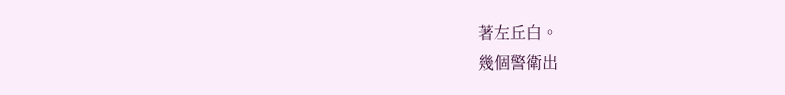著左丘白。
幾個警衛出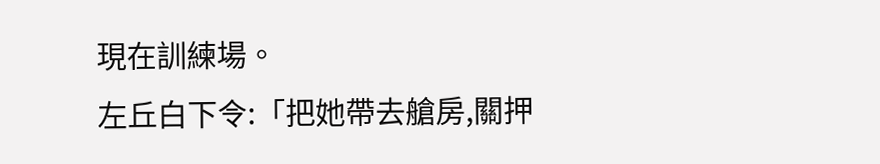現在訓練場。
左丘白下令:「把她帶去艙房,關押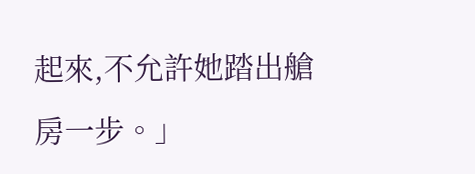起來,不允許她踏出艙房一步。」